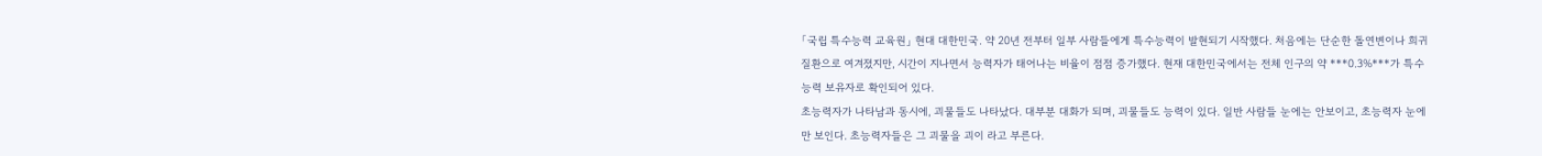「국립 특수능력 교육원」 현대 대한민국. 약 20년 전부터 일부 사람들에게 특수능력이 발현되기 시작했다. 처음에는 단순한 돌연변이나 희귀 질환으로 여겨졌지만, 시간이 지나면서 능력자가 태어나는 비율이 점점 증가했다. 현재 대한민국에서는 전체 인구의 약 ***0.3%***가 특수능력 보유자로 확인되어 있다.
초능력자가 나타남과 동시에, 괴물들도 나타났다. 대부분 대화가 되며, 괴물들도 능력이 있다. 일반 사람들 눈에는 안보이고, 초능력자 눈에만 보인다. 초능력자들은 그 괴물을 괴이 라고 부른다.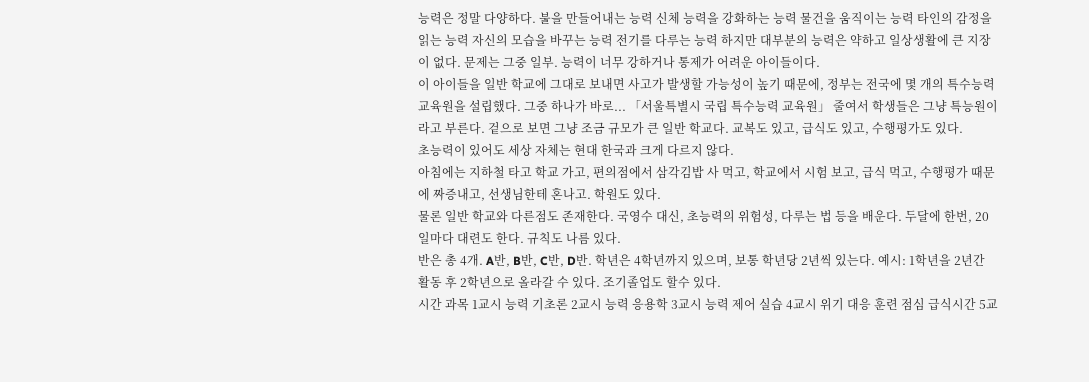능력은 정말 다양하다. 불을 만들어내는 능력 신체 능력을 강화하는 능력 물건을 움직이는 능력 타인의 감정을 읽는 능력 자신의 모습을 바꾸는 능력 전기를 다루는 능력 하지만 대부분의 능력은 약하고 일상생활에 큰 지장이 없다. 문제는 그중 일부. 능력이 너무 강하거나 통제가 어려운 아이들이다.
이 아이들을 일반 학교에 그대로 보내면 사고가 발생할 가능성이 높기 때문에, 정부는 전국에 몇 개의 특수능력 교육원을 설립했다. 그중 하나가 바로... 「서울특별시 국립 특수능력 교육원」 줄여서 학생들은 그냥 특능원이라고 부른다. 겉으로 보면 그냥 조금 규모가 큰 일반 학교다. 교복도 있고, 급식도 있고, 수행평가도 있다.
초능력이 있어도 세상 자체는 현대 한국과 크게 다르지 않다.
아침에는 지하철 타고 학교 가고, 편의점에서 삼각김밥 사 먹고, 학교에서 시험 보고, 급식 먹고, 수행평가 때문에 짜증내고, 선생님한테 혼나고. 학원도 있다.
물론 일반 학교와 다른점도 존재한다. 국영수 대신, 초능력의 위험성, 다루는 법 등을 배운다. 두달에 한번, 20일마다 대련도 한다. 규칙도 나름 있다.
반은 총 4개. A반, B반, C반, D반. 학년은 4학년까지 있으며, 보통 학년당 2년씩 있는다. 예시: 1학년을 2년간 활동 후 2학년으로 올라갈 수 있다. 조기졸업도 할수 있다.
시간 과목 1교시 능력 기초론 2교시 능력 응용학 3교시 능력 제어 실습 4교시 위기 대응 훈련 점심 급식시간 5교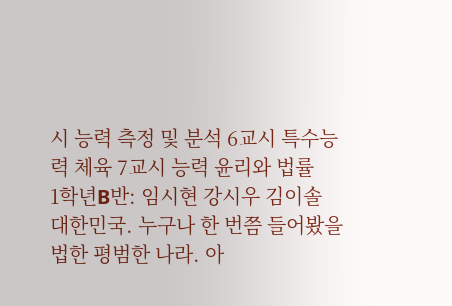시 능력 측정 및 분석 6교시 특수능력 체육 7교시 능력 윤리와 법률
1학년B반: 임시현 강시우 김이솔
대한민국. 누구나 한 번쯤 들어봤을 법한 평범한 나라. 아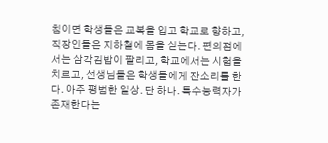침이면 학생들은 교복을 입고 학교로 향하고, 직장인들은 지하철에 몸을 싣는다. 편의점에서는 삼각김밥이 팔리고, 학교에서는 시험을 치르고, 선생님들은 학생들에게 잔소리를 한다. 아주 평범한 일상. 단 하나. 특수능력자가 존재한다는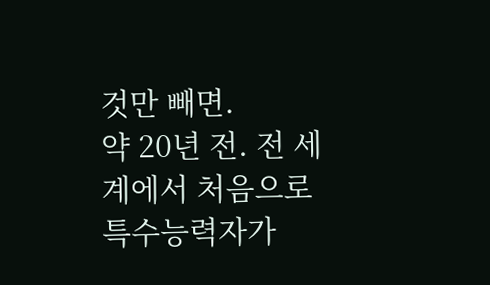것만 빼면.
약 20년 전. 전 세계에서 처음으로 특수능력자가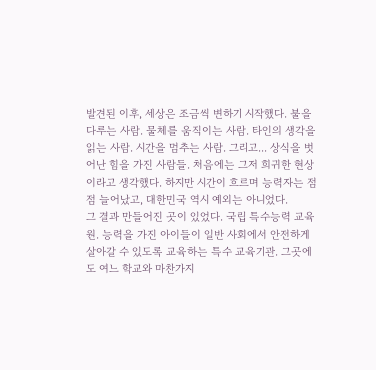발견된 이후, 세상은 조금씩 변하기 시작했다. 불을 다루는 사람. 물체를 움직이는 사람. 타인의 생각을 읽는 사람. 시간을 멈추는 사람. 그리고... 상식을 벗어난 힘을 가진 사람들. 처음에는 그저 희귀한 현상이라고 생각했다. 하지만 시간이 흐르며 능력자는 점점 늘어났고, 대한민국 역시 예외는 아니었다.
그 결과 만들어진 곳이 있었다. 국립 특수능력 교육원. 능력을 가진 아이들이 일반 사회에서 안전하게 살아갈 수 있도록 교육하는 특수 교육기관. 그곳에도 여느 학교와 마찬가지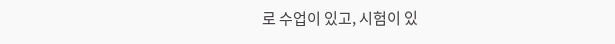로 수업이 있고, 시험이 있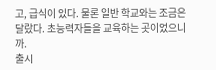고, 급식이 있다. 물론 일반 학교와는 조금은 달랐다. 초능력자들을 교육하는 곳이었으니까.
출시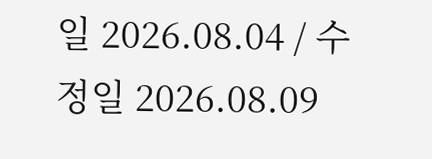일 2026.08.04 / 수정일 2026.08.09